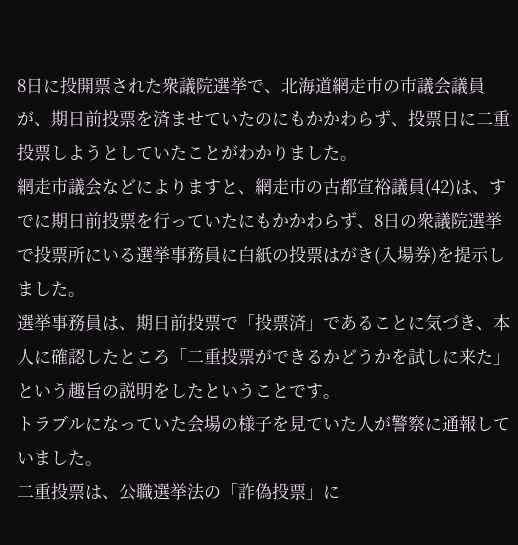8日に投開票された衆議院選挙で、北海道網走市の市議会議員が、期日前投票を済ませていたのにもかかわらず、投票日に二重投票しようとしていたことがわかりました。
網走市議会などによりますと、網走市の古都宣裕議員(42)は、すでに期日前投票を行っていたにもかかわらず、8日の衆議院選挙で投票所にいる選挙事務員に白紙の投票はがき(入場券)を提示しました。
選挙事務員は、期日前投票で「投票済」であることに気づき、本人に確認したところ「二重投票ができるかどうかを試しに来た」という趣旨の説明をしたということです。
トラブルになっていた会場の様子を見ていた人が警察に通報していました。
二重投票は、公職選挙法の「詐偽投票」に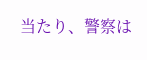当たり、警察は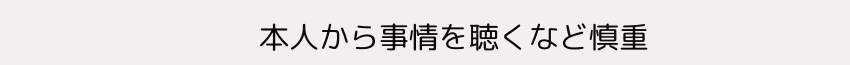本人から事情を聴くなど慎重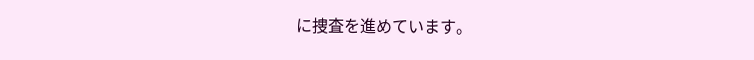に捜査を進めています。